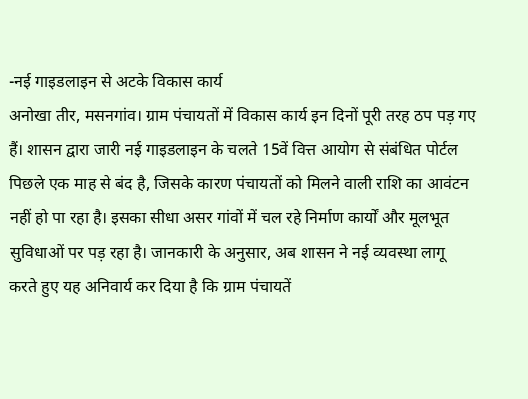-नई गाइडलाइन से अटके विकास कार्य
अनोखा तीर, मसनगांव। ग्राम पंचायतों में विकास कार्य इन दिनों पूरी तरह ठप पड़ गए हैं। शासन द्वारा जारी नई गाइडलाइन के चलते 15वें वित्त आयोग से संबंधित पोर्टल पिछले एक माह से बंद है, जिसके कारण पंचायतों को मिलने वाली राशि का आवंटन नहीं हो पा रहा है। इसका सीधा असर गांवों में चल रहे निर्माण कार्यों और मूलभूत सुविधाओं पर पड़ रहा है। जानकारी के अनुसार, अब शासन ने नई व्यवस्था लागू करते हुए यह अनिवार्य कर दिया है कि ग्राम पंचायतें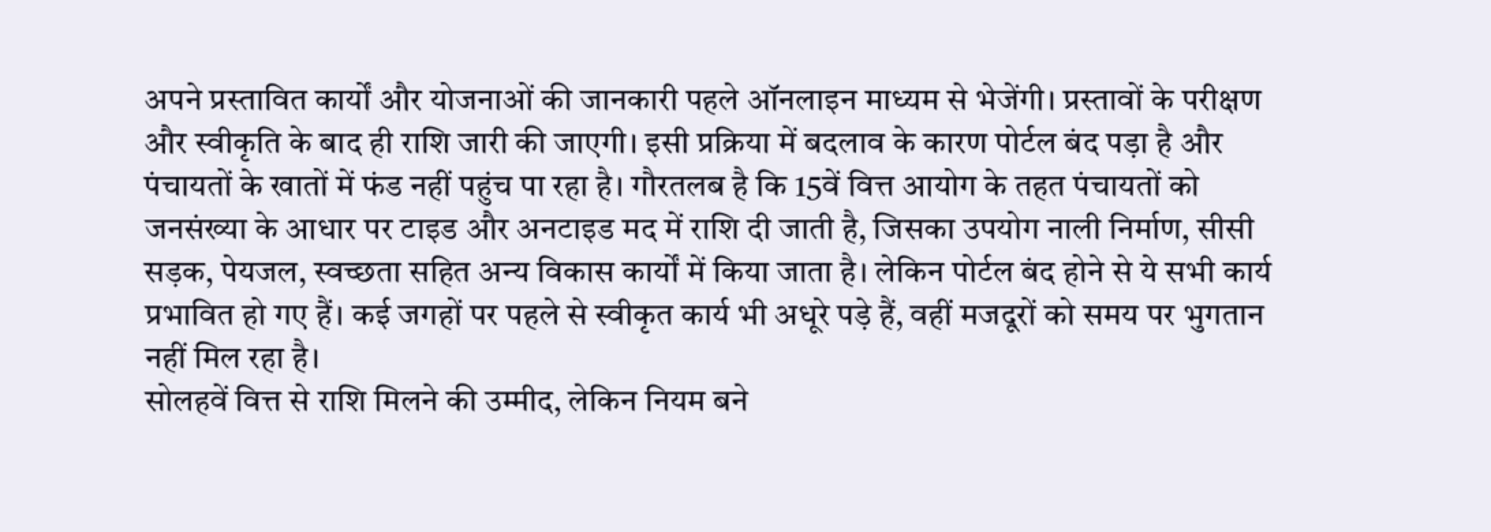अपने प्रस्तावित कार्यों और योजनाओं की जानकारी पहले ऑनलाइन माध्यम से भेजेंगी। प्रस्तावों के परीक्षण और स्वीकृति के बाद ही राशि जारी की जाएगी। इसी प्रक्रिया में बदलाव के कारण पोर्टल बंद पड़ा है और पंचायतों के खातों में फंड नहीं पहुंच पा रहा है। गौरतलब है कि 15वें वित्त आयोग के तहत पंचायतों को जनसंख्या के आधार पर टाइड और अनटाइड मद में राशि दी जाती है, जिसका उपयोग नाली निर्माण, सीसी सड़क, पेयजल, स्वच्छता सहित अन्य विकास कार्यों में किया जाता है। लेकिन पोर्टल बंद होने से ये सभी कार्य प्रभावित हो गए हैं। कई जगहों पर पहले से स्वीकृत कार्य भी अधूरे पड़े हैं, वहीं मजदूरों को समय पर भुगतान नहीं मिल रहा है।
सोलहवें वित्त से राशि मिलने की उम्मीद, लेकिन नियम बने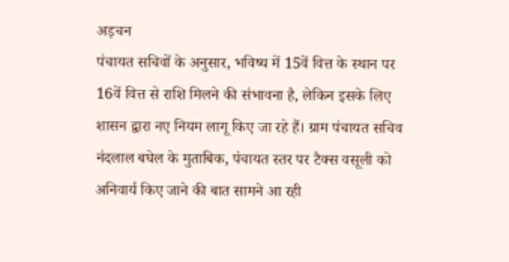अड़चन
पंचायत सचिवों के अनुसार, भविष्य में 15वें वित्त के स्थान पर 16वें वित्त से राशि मिलने की संभावना है, लेकिन इसके लिए शासन द्वारा नए नियम लागू किए जा रहे हैं। ग्राम पंचायत सचिव नंदलाल बघेल के मुताबिक, पंचायत स्तर पर टैक्स वसूली को अनिवार्य किए जाने की बात सामने आ रही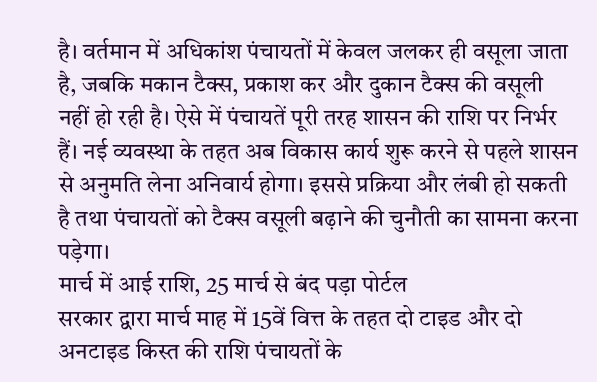है। वर्तमान में अधिकांश पंचायतों में केवल जलकर ही वसूला जाता है, जबकि मकान टैक्स, प्रकाश कर और दुकान टैक्स की वसूली नहीं हो रही है। ऐसे में पंचायतें पूरी तरह शासन की राशि पर निर्भर हैं। नई व्यवस्था के तहत अब विकास कार्य शुरू करने से पहले शासन से अनुमति लेना अनिवार्य होगा। इससे प्रक्रिया और लंबी हो सकती है तथा पंचायतों को टैक्स वसूली बढ़ाने की चुनौती का सामना करना पड़ेगा।
मार्च में आई राशि, 25 मार्च से बंद पड़ा पोर्टल
सरकार द्वारा मार्च माह में 15वें वित्त के तहत दो टाइड और दो अनटाइड किस्त की राशि पंचायतों के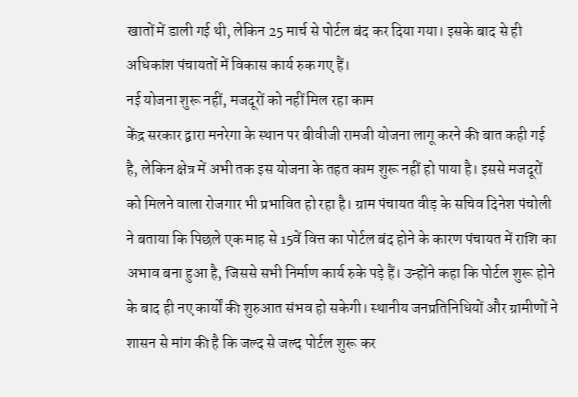खातों में डाली गई थी, लेकिन 25 मार्च से पोर्टल बंद कर दिया गया। इसके बाद से ही अधिकांश पंचायतों में विकास कार्य रुक गए हैं।
नई योजना शुरू नहीं, मजदूरों को नहीं मिल रहा काम
केंद्र सरकार द्वारा मनरेगा के स्थान पर बीवीजी रामजी योजना लागू करने की बात कही गई है, लेकिन क्षेत्र में अभी तक इस योजना के तहत काम शुरू नहीं हो पाया है। इससे मजदूरों को मिलने वाला रोजगार भी प्रभावित हो रहा है। ग्राम पंचायत वीड़ के सचिव दिनेश पंचोली ने बताया कि पिछले एक माह से 15वें वित्त का पोर्टल बंद होने के कारण पंचायत में राशि का अभाव बना हुआ है, जिससे सभी निर्माण कार्य रुके पड़े हैं। उन्होंने कहा कि पोर्टल शुरू होने के बाद ही नए कार्यों की शुरुआत संभव हो सकेगी। स्थानीय जनप्रतिनिधियों और ग्रामीणों ने शासन से मांग की है कि जल्द से जल्द पोर्टल शुरू कर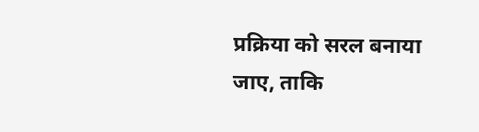प्रक्रिया को सरल बनाया जाए, ताकि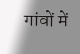गांवों में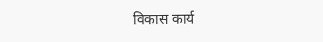विकास कार्य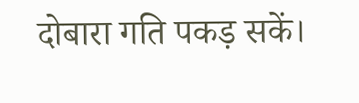दोबारा गति पकड़ सकें।